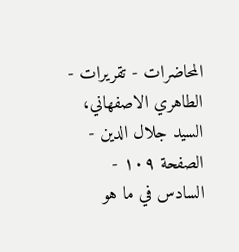المحاضرات - تقريرات - الطاهري الاصفهاني، السيد جلال الدين - الصفحة ١٠٩ - السادس في ما هو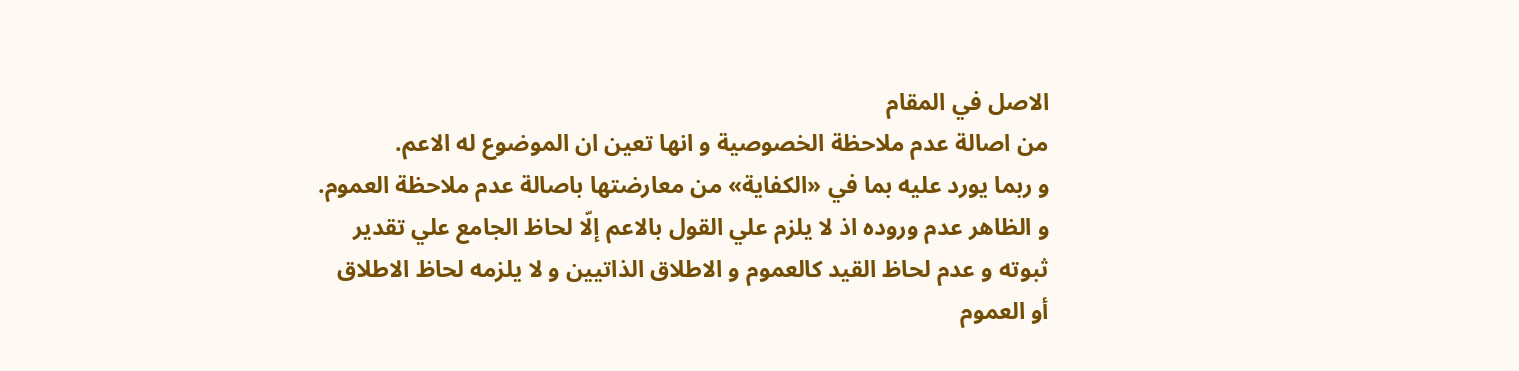الاصل في المقام
من اصالة عدم ملاحظة الخصوصية و انها تعين ان الموضوع له الاعم.
و ربما يورد عليه بما في «الكفاية» من معارضتها باصالة عدم ملاحظة العموم.
و الظاهر عدم وروده اذ لا يلزم علي القول بالاعم إلّا لحاظ الجامع علي تقدير ثبوته و عدم لحاظ القيد كالعموم و الاطلاق الذاتيين و لا يلزمه لحاظ الاطلاق أو العموم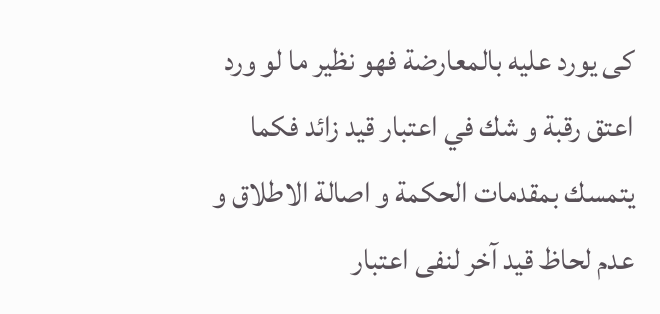كى يورد عليه بالمعارضة فهو نظير ما لو ورد اعتق رقبة و شك في اعتبار قيد زائد فكما يتمسك بمقدمات الحكمة و اصالة الاطلاق و عدم لحاظ قيد آخر لنفى اعتبار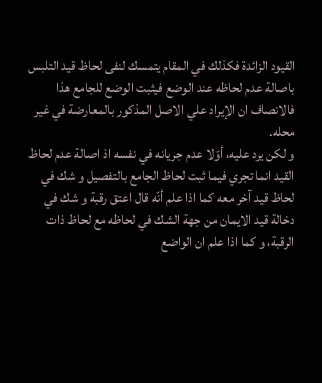القيود الزائدة فكذلك في المقام يتمسك لنفى لحاظ قيد التلبس باصالة عدم لحاظه عند الوضع فيثبت الوضع للجامع هذا فالانصاف ان الإيراد علي الاصل المذكور بالمعارضة في غير محله.
و لكن يرد عليه، أوّلا عدم جريانه في نفسه اذ اصالة عدم لحاظ القيد انما تجري فيما ثبت لحاظ الجامع بالتفصيل و شك في لحاظ قيد آخر معه كما اذا علم أنّه قال اعتق رقبة و شك في دخالة قيد الايمان من جهة الشك في لحاظه مع لحاظ ذات الرقبة، و كما اذا علم ان الواضع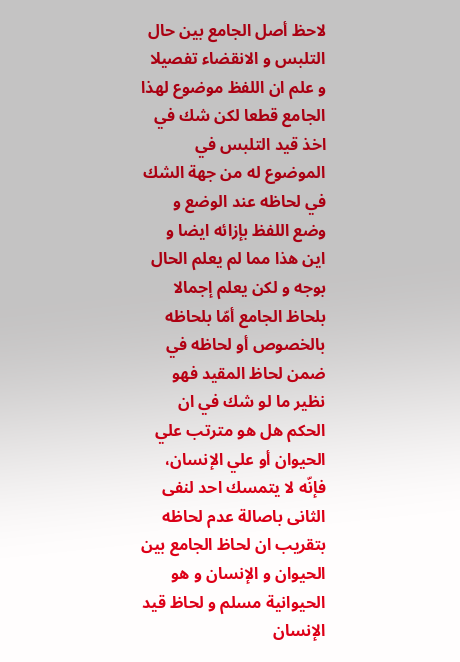لاحظ أصل الجامع بين حال التلبس و الانقضاء تفصيلا و علم ان اللفظ موضوع لهذا الجامع قطعا لكن شك في اخذ قيد التلبس في الموضوع له من جهة الشك في لحاظه عند الوضع و وضع اللفظ بإزائه ايضا و اين هذا مما لم يعلم الحال بوجه و لكن يعلم إجمالا بلحاظ الجامع أمّا بلحاظه بالخصوص أو لحاظه في ضمن لحاظ المقيد فهو نظير ما لو شك في ان الحكم هل هو مترتب علي الحيوان أو علي الإنسان، فإنّه لا يتمسك احد لنفى الثانى باصالة عدم لحاظه بتقريب ان لحاظ الجامع بين الحيوان و الإنسان و هو الحيوانية مسلم و لحاظ قيد الإنسان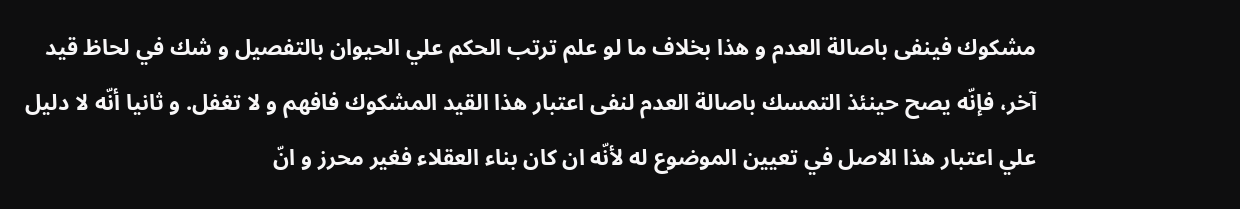مشكوك فينفى باصالة العدم و هذا بخلاف ما لو علم ترتب الحكم علي الحيوان بالتفصيل و شك في لحاظ قيد آخر، فإنّه يصح حينئذ التمسك باصالة العدم لنفى اعتبار هذا القيد المشكوك فافهم و لا تغفل. و ثانيا أنّه لا دليل علي اعتبار هذا الاصل في تعيين الموضوع له لأنّه ان كان بناء العقلاء فغير محرز و انّ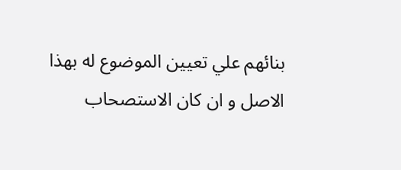بنائهم علي تعيين الموضوع له بهذا الاصل و ان كان الاستصحاب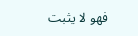فهو لا يثبت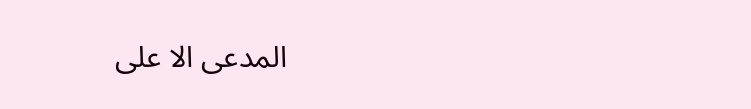المدعى الا على